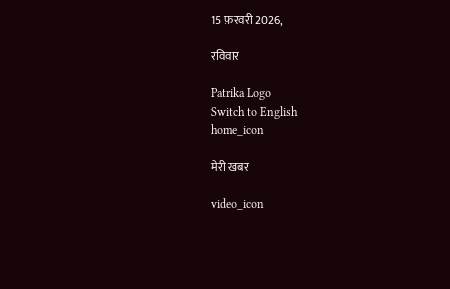15 फ़रवरी 2026,

रविवार

Patrika Logo
Switch to English
home_icon

मेरी खबर

video_icon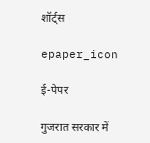शॉर्ट्स

epaper_icon

ई-पेपर

गुजरात सरकार में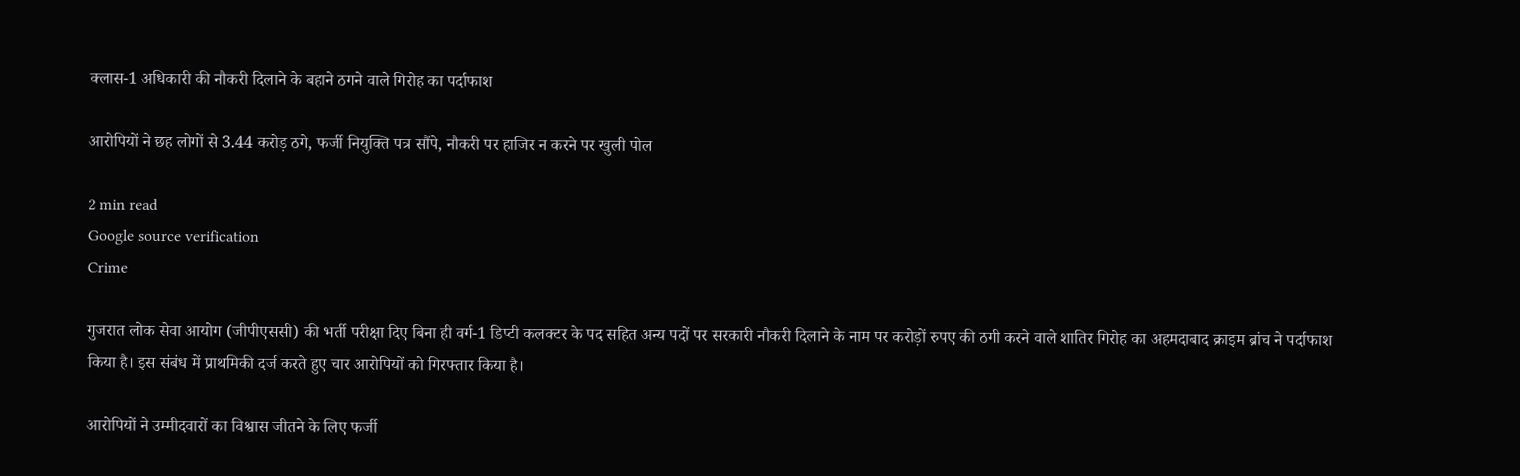क्लास-1 अधिकारी की नौकरी दिलाने के बहाने ठगने वाले गिरोह का पर्दाफाश

आरोपियों ने छह लोगों से 3.44 करोड़ ठगे, फर्जी नियुक्ति पत्र सौंपे, नौकरी पर हाजिर न करने पर खुली पोल

2 min read
Google source verification
Crime

गुजरात लोक सेवा आयोग (जीपीएससी) की भर्ती परीक्षा दिए बिना ही वर्ग-1 डिप्टी कलक्टर के पद सहित अन्य पदों पर सरकारी नौकरी दिलाने के नाम पर करोड़ों रुपए की ठगी करने वाले शातिर गिरोह का अहमदाबाद क्राइम ब्रांच ने पर्दाफाश किया है। इस संबंध में प्राथमिकी दर्ज करते हुए चार आरोपियों को गिरफ्तार किया है।

आरोपियों ने उम्मीदवारों का विश्वास जीतने के लिए फर्जी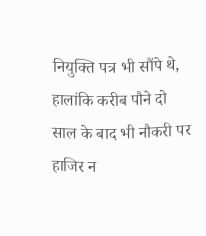नियुक्ति पत्र भी सौंपे थे, हालांकि करीब पौने दो साल के बाद भी नौकरी पर हाजिर न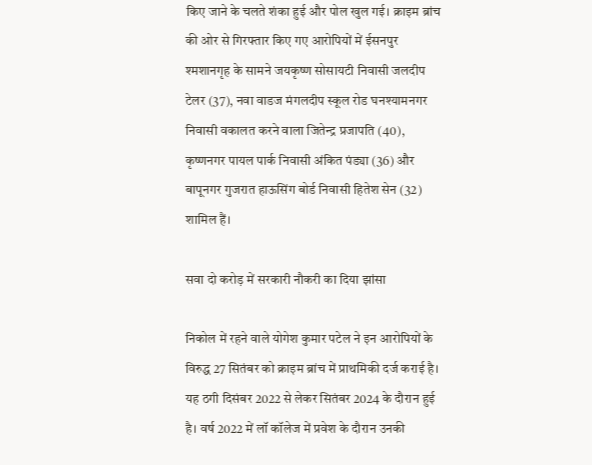किए जाने के चलते शंका हुई और पोल खुल गई। क्राइम ब्रांच की ओर से गिरफ्तार किए गए आरोपियों में ईसनपुर श्मशानगृह के सामने जयकृष्ण सोसायटी निवासी जलदीप टेलर (37), नवा वाडज मंगलदीप स्कूल रोड घनश्यामनगर निवासी वकालत करने वाला जितेन्द्र प्रजापति (40), कृष्णनगर पायल पार्क निवासी अंकित पंड्या (36) और बापूनगर गुजरात हाऊसिंग बोर्ड निवासी हितेश सेन (32) शामिल हैं।

सवा दो करोड़ में सरकारी नौकरी का दिया झांसा

निकोल में रहने वाले योगेश कुमार पटेल ने इन आरोपियों के विरुद्ध 27 सितंबर को क्राइम ब्रांच में प्राथमिकी दर्ज कराई है। यह ठगी दिसंबर 2022 से लेकर सितंबर 2024 के दौरान हुई है। वर्ष 2022 में लॉ कॉलेज में प्रवेश के दौरान उनकी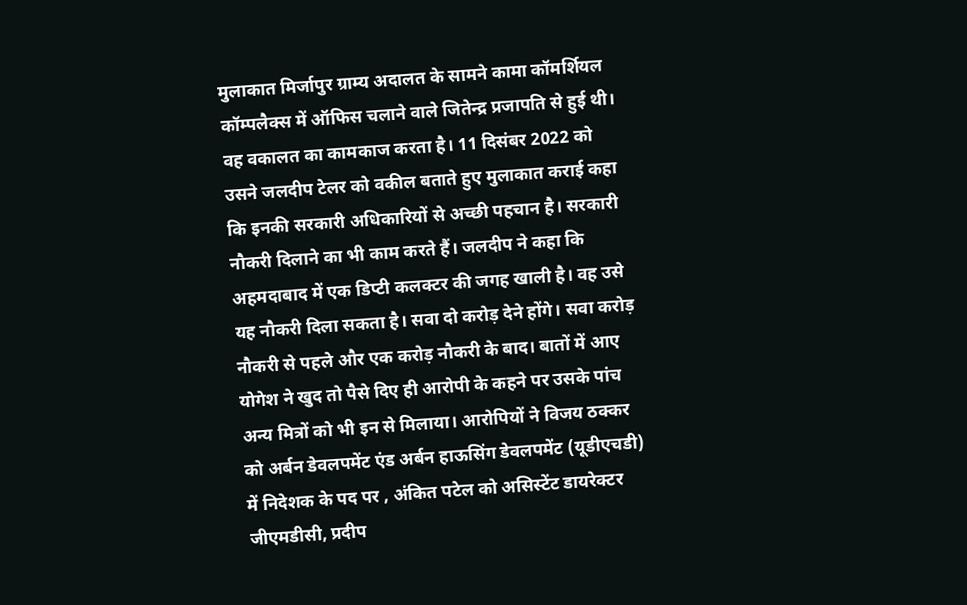मुलाकात मिर्जापुर ग्राम्य अदालत के सामने कामा कॉमर्शियल कॉम्पलैक्स में ऑफिस चलाने वाले जितेन्द्र प्रजापति से हुई थी। वह वकालत का कामकाज करता है। 11 दिसंबर 2022 को उसने जलदीप टेलर को वकील बताते हुए मुलाकात कराई कहा कि इनकी सरकारी अधिकारियों से अच्छी पहचान है। सरकारी नौकरी दिलाने का भी काम करते हैं। जलदीप ने कहा कि अहमदाबाद में एक डिप्टी कलक्टर की जगह खाली है। वह उसे यह नौकरी दिला सकता है। सवा दो करोड़ देने होंगे। सवा करोड़ नौकरी से पहले और एक करोड़ नौकरी के बाद। बातों में आए योगेश ने खुद तो पैसे दिए ही आरोपी के कहने पर उसके पांच अन्य मित्रों को भी इन से मिलाया। आरोपियों ने विजय ठक्कर को अर्बन डेवलपमेंट एंड अर्बन हाऊसिंग डेवलपमेंट (यूडीएचडी) में निदेशक के पद पर , अंकित पटेल को असिस्टेंट डायरेक्टर जीएमडीसी, प्रदीप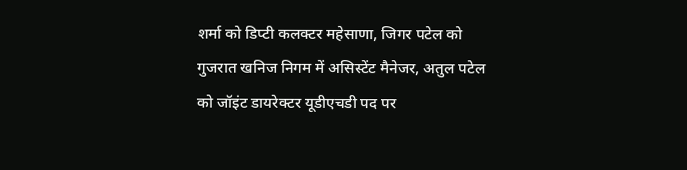शर्मा को डिप्टी कलक्टर महेसाणा, जिगर पटेल को गुजरात खनिज निगम में असिस्टेंट मैनेजर, अतुल पटेल को जॉइंट डायरेक्टर यूडीएचडी पद पर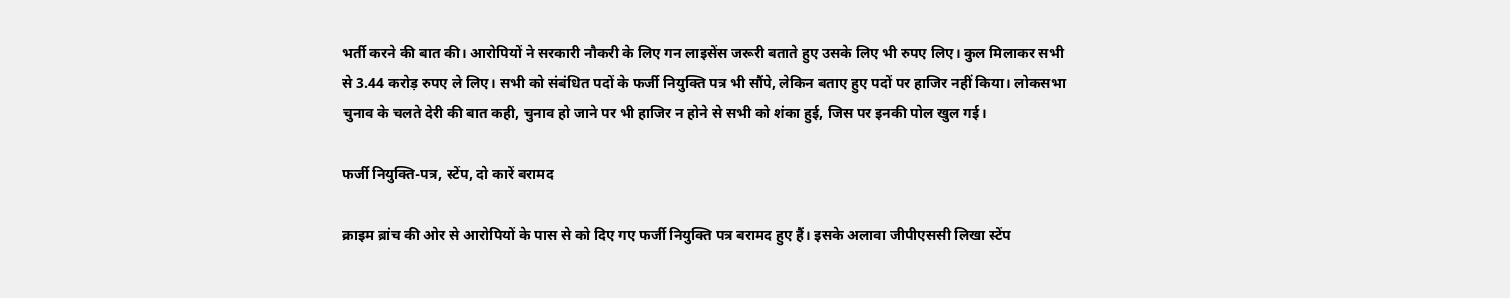भर्ती करने की बात की। आरोपियों ने सरकारी नौकरी के लिए गन लाइसेंस जरूरी बताते हुए उसके लिए भी रुपए लिए। कुल मिलाकर सभी से 3.44 करोड़ रुपए ले लिए। सभी को संबंधित पदों के फर्जी नियुक्ति पत्र भी सौंपे, लेकिन बताए हुए पदों पर हाजिर नहीं किया। लोकसभा चुनाव के चलते देरी की बात कही, चुनाव हो जाने पर भी हाजिर न होने से सभी को शंका हुई, जिस पर इनकी पोल खुल गई।

फर्जी नियुक्ति-पत्र, स्टेंप, दो कारें बरामद

क्राइम ब्रांच की ओर से आरोपियों के पास से को दिए गए फर्जी नियुक्ति पत्र बरामद हुए हैं। इसके अलावा जीपीएससी लिखा स्टेंप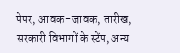पेपर, आवक-जावक, तारीख, सरकारी विभागों के स्टेंप, अन्य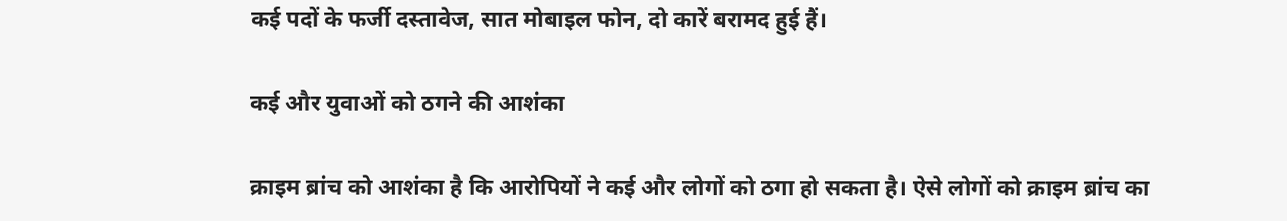कई पदों के फर्जी दस्तावेज, सात मोबाइल फोन, दो कारें बरामद हुई हैं।

कई और युवाओं को ठगने की आशंका

क्राइम ब्रांच को आशंका है कि आरोपियों ने कई और लोगों को ठगा हो सकता है। ऐसे लोगों को क्राइम ब्रांच का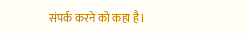संपर्क करने को कहा है।